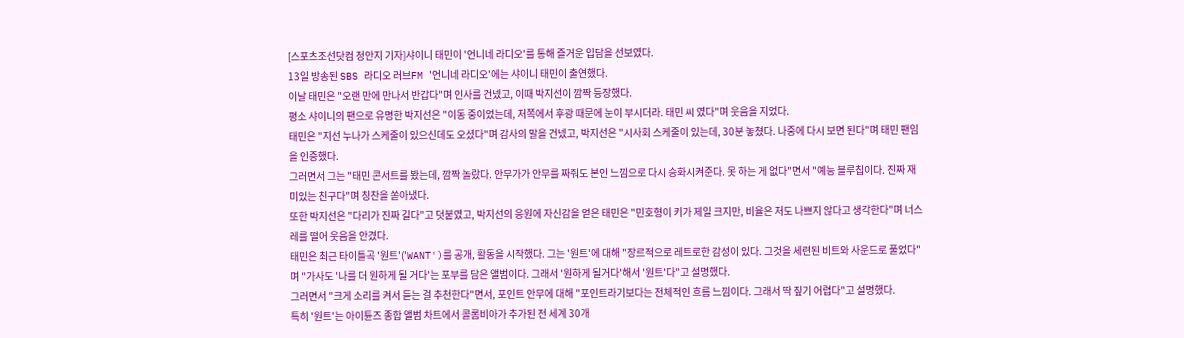[스포츠조선닷컴 정안지 기자]샤이니 태민이 '언니네 라디오'를 통해 즐거운 입담을 선보였다.
13일 방송된 SBS 라디오 러브FM '언니네 라디오'에는 샤이니 태민이 출연했다.
이날 태민은 "오랜 만에 만나서 반갑다"며 인사를 건넸고, 이때 박지선이 깜짝 등장했다.
평소 샤이니의 팬으로 유명한 박지선은 "이동 중이었는데, 저쪽에서 후광 때문에 눈이 부시더라. 태민 씨 였다"며 웃음을 지었다.
태민은 "지선 누나가 스케줄이 있으신데도 오셨다"며 감사의 말을 건넸고, 박지선은 "시사회 스케줄이 있는데, 30분 놓쳤다. 나중에 다시 보면 된다"며 태민 팬임을 인증했다.
그러면서 그는 "태민 콘서트를 봤는데, 깜짝 놀랐다. 안무가가 안무를 짜줘도 본인 느낌으로 다시 승화시켜준다. 못 하는 게 없다"면서 "예능 블루칩이다. 진짜 재미있는 친구다"며 칭찬을 쏟아냈다.
또한 박지선은 "다리가 진짜 길다"고 덧붙였고, 박지선의 응원에 자신감을 얻은 태민은 "민호형이 키가 제일 크지만, 비율은 저도 나쁘지 않다고 생각한다"며 너스레를 떨어 웃음을 안겼다.
태민은 최근 타이틀곡 '원트'('WANT')를 공개, 활동을 시작했다. 그는 '원트'에 대해 "장르적으로 레트로한 감성이 있다. 그것을 세련된 비트와 사운드로 풀었다"며 "가사도 '나를 더 원하게 될 거다'는 포부를 담은 앨범이다. 그래서 '원하게 될거다'해서 '원트'다"고 설명했다.
그러면서 "크게 소리를 켜서 듣는 걸 추천한다"면서, 포인트 안무에 대해 "포인트라기보다는 전체적인 흐름 느낌이다. 그래서 딱 짚기 어렵다"고 설명했다.
특히 '원트'는 아이튠즈 종합 앨범 차트에서 콜롬비아가 추가된 전 세계 30개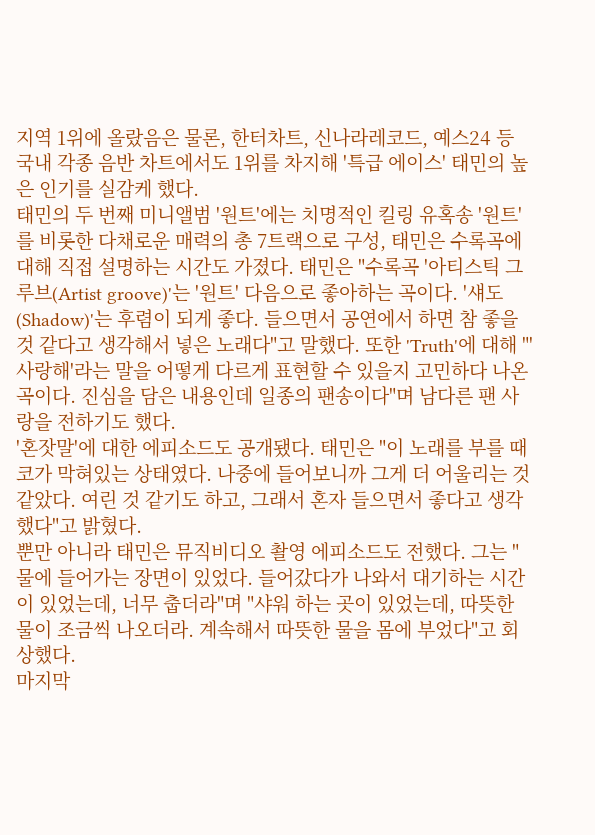지역 1위에 올랐음은 물론, 한터차트, 신나라레코드, 예스24 등 국내 각종 음반 차트에서도 1위를 차지해 '특급 에이스' 태민의 높은 인기를 실감케 했다.
태민의 두 번째 미니앨범 '원트'에는 치명적인 킬링 유혹송 '원트'를 비롯한 다채로운 매력의 총 7트랙으로 구성, 태민은 수록곡에 대해 직접 설명하는 시간도 가졌다. 태민은 "수록곡 '아티스틱 그루브(Artist groove)'는 '원트' 다음으로 좋아하는 곡이다. '섀도(Shadow)'는 후렴이 되게 좋다. 들으면서 공연에서 하면 참 좋을 것 같다고 생각해서 넣은 노래다"고 말했다. 또한 'Truth'에 대해 "'사랑해'라는 말을 어떻게 다르게 표현할 수 있을지 고민하다 나온 곡이다. 진심을 담은 내용인데 일종의 팬송이다"며 남다른 팬 사랑을 전하기도 했다.
'혼잣말'에 대한 에피소드도 공개됐다. 태민은 "이 노래를 부를 때 코가 막혀있는 상태였다. 나중에 들어보니까 그게 더 어울리는 것 같았다. 여린 것 같기도 하고, 그래서 혼자 들으면서 좋다고 생각했다"고 밝혔다.
뿐만 아니라 태민은 뮤직비디오 촬영 에피소드도 전했다. 그는 "물에 들어가는 장면이 있었다. 들어갔다가 나와서 대기하는 시간이 있었는데, 너무 춥더라"며 "샤워 하는 곳이 있었는데, 따뜻한 물이 조금씩 나오더라. 계속해서 따뜻한 물을 몸에 부었다"고 회상했다.
마지막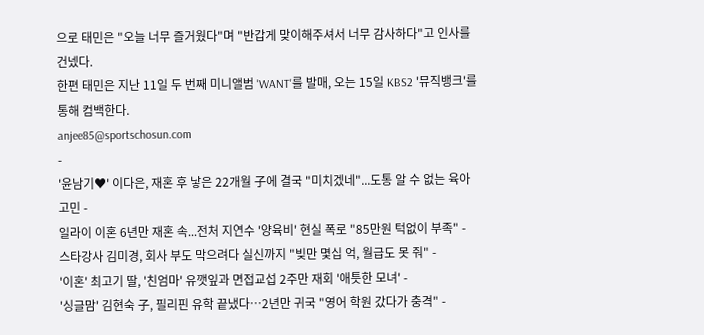으로 태민은 "오늘 너무 즐거웠다"며 "반갑게 맞이해주셔서 너무 감사하다"고 인사를 건넸다.
한편 태민은 지난 11일 두 번째 미니앨범 'WANT'를 발매, 오는 15일 KBS2 '뮤직뱅크'를 통해 컴백한다.
anjee85@sportschosun.com
-
'윤남기♥' 이다은, 재혼 후 낳은 22개월 子에 결국 "미치겠네"...도통 알 수 없는 육아 고민 -
일라이 이혼 6년만 재혼 속...전처 지연수 '양육비' 현실 폭로 "85만원 턱없이 부족" -
스타강사 김미경, 회사 부도 막으려다 실신까지 "빚만 몇십 억, 월급도 못 줘" -
'이혼' 최고기 딸, '친엄마' 유깻잎과 면접교섭 2주만 재회 '애틋한 모녀' -
'싱글맘' 김현숙 子, 필리핀 유학 끝냈다…2년만 귀국 "영어 학원 갔다가 충격" -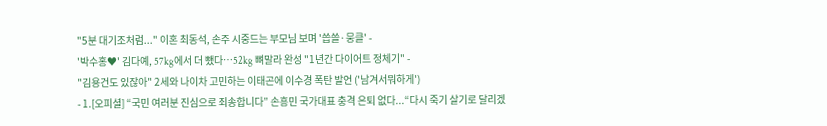"5분 대기조처럼..." 이혼 최동석, 손주 시중드는 부모님 보며 '씁쓸·뭉클' -
'박수홍♥' 김다예, 57kg에서 더 뺐다…52kg 뼈말라 완성 "1년간 다이어트 정체기" -
"김용건도 있잖아" 2세와 나이차 고민하는 이태곤에 이수경 폭탄 발언 ('남겨서뭐하게')
- 1.[오피셜] “국민 여러분 진심으로 죄송합니다” 손흥민 국가대표 충격 은퇴 없다...“다시 죽기 살기로 달리겠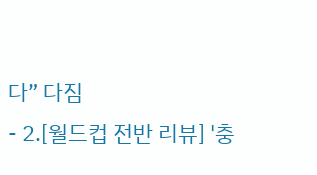다” 다짐
- 2.[월드컵 전반 리뷰] '충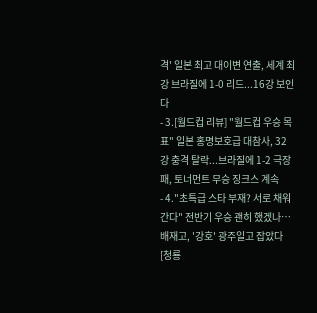격' 일본 최고 대이변 연출, 세계 최강 브라질에 1-0 리드...16강 보인다
- 3.[월드컵 리뷰] "월드컵 우승 목표" 일본 홍명보호급 대참사, 32강 충격 탈락...브라질에 1-2 극장패, 토너먼트 무승 징크스 계속
- 4."초특급 스타 부재? 서로 채워간다" 전반기 우승 괜히 했겠나…배재고, '강호' 광주일고 잡았다 [청룡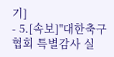기]
- 5.[속보]"대한축구협회 특별감사 실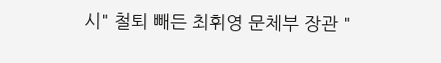시" 철퇴 빼든 최휘영 문체부 장관 "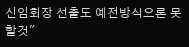신임회장 선출도 예전방식으론 못할것"